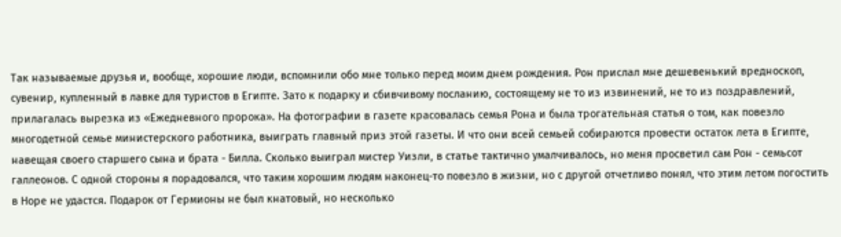Так называемые друзья и, вообще, хорошие люди, вспомнили обо мне только перед моим днем рождения. Рон прислал мне дешевенький вредноскоп, сувенир, купленный в лавке для туристов в Египте. Зато к подарку и сбивчивому посланию, состоящему не то из извинений, не то из поздравлений, прилагалась вырезка из «Ежедневного пророка». На фотографии в газете красовалась семья Рона и была трогательная статья о том, как повезло многодетной семье министерского работника, выиграть главный приз этой газеты. И что они всей семьей собираются провести остаток лета в Египте, навещая своего старшего сына и брата - Билла. Сколько выиграл мистер Уизли, в статье тактично умалчивалось, но меня просветил сам Рон - семьсот галлеонов. С одной стороны я порадовался, что таким хорошим людям наконец-то повезло в жизни, но с другой отчетливо понял, что этим летом погостить в Норе не удастся. Подарок от Гермионы не был кнатовый, но несколько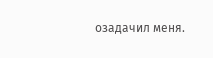озадачил меня.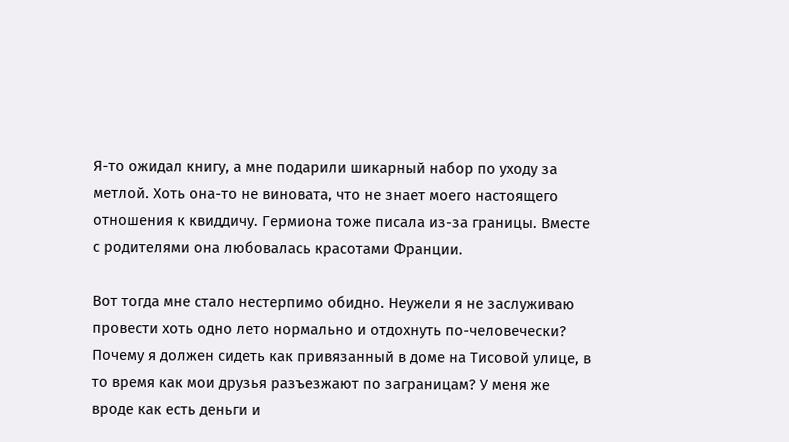Я-то ожидал книгу, а мне подарили шикарный набор по уходу за метлой. Хоть она-то не виновата, что не знает моего настоящего отношения к квиддичу. Гермиона тоже писала из-за границы. Вместе с родителями она любовалась красотами Франции.

Вот тогда мне стало нестерпимо обидно. Неужели я не заслуживаю провести хоть одно лето нормально и отдохнуть по-человечески? Почему я должен сидеть как привязанный в доме на Тисовой улице, в то время как мои друзья разъезжают по заграницам? У меня же вроде как есть деньги и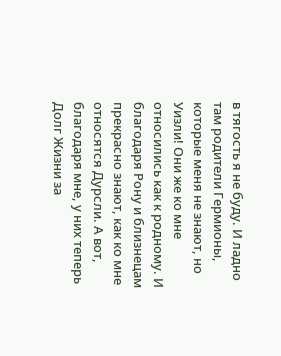в тягость я не буду. И ладно там родители Гермионы, которые меня не знают, но Уизли! Они же ко мне относились как к родному. И благодаря Рону и близнецам прекрасно знают, как ко мне относятся Дурсли. А вот, благодаря мне, у них теперь Долг Жизни за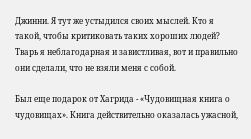Джинни. Я тут же устыдился своих мыслей. Кто я такой, чтобы критиковать таких хороших людей? Тварь я неблагодарная и завистливая, вот и правильно они сделали, что не взяли меня с собой.

Был еще подарок от Хагрида - «Чудовищная книга о чудовищах». Книга действительно оказалась ужасной,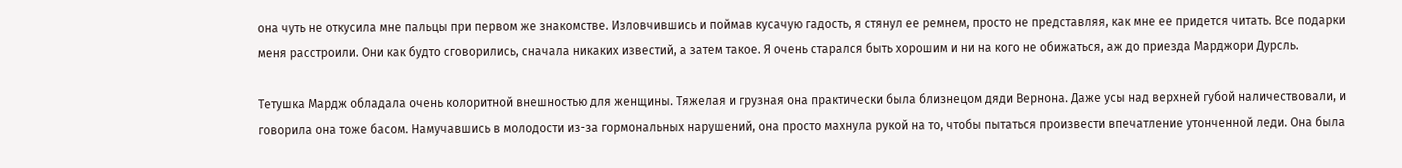она чуть не откусила мне пальцы при первом же знакомстве. Изловчившись и поймав кусачую гадость, я стянул ее ремнем, просто не представляя, как мне ее придется читать. Все подарки меня расстроили. Они как будто сговорились, сначала никаких известий, а затем такое. Я очень старался быть хорошим и ни на кого не обижаться, аж до приезда Марджори Дурсль.

Тетушка Мардж обладала очень колоритной внешностью для женщины. Тяжелая и грузная она практически была близнецом дяди Вернона. Даже усы над верхней губой наличествовали, и говорила она тоже басом. Намучавшись в молодости из-за гормональных нарушений, она просто махнула рукой на то, чтобы пытаться произвести впечатление утонченной леди. Она была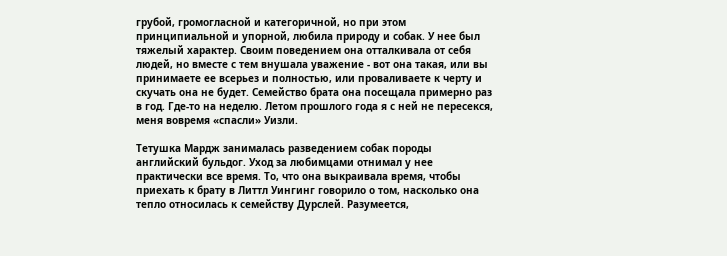грубой, громогласной и категоричной, но при этом принципиальной и упорной, любила природу и собак. У нее был тяжелый характер. Своим поведением она отталкивала от себя людей, но вместе с тем внушала уважение - вот она такая, или вы принимаете ее всерьез и полностью, или проваливаете к черту и скучать она не будет. Семейство брата она посещала примерно раз в год. Где-то на неделю. Летом прошлого года я с ней не пересекся, меня вовремя «спасли» Уизли.

Тетушка Мардж занималась разведением собак породы английский бульдог. Уход за любимцами отнимал у нее практически все время. То, что она выкраивала время, чтобы приехать к брату в Литтл Уингинг говорило о том, насколько она тепло относилась к семейству Дурслей. Разумеется,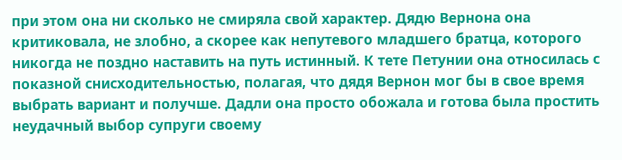при этом она ни сколько не смиряла свой характер. Дядю Вернона она критиковала, не злобно, а скорее как непутевого младшего братца, которого никогда не поздно наставить на путь истинный. К тете Петунии она относилась с показной снисходительностью, полагая, что дядя Вернон мог бы в свое время выбрать вариант и получше. Дадли она просто обожала и готова была простить неудачный выбор супруги своему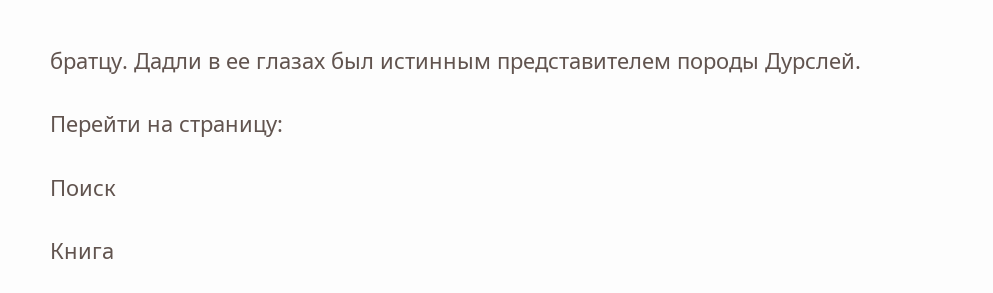братцу. Дадли в ее глазах был истинным представителем породы Дурслей.

Перейти на страницу:

Поиск

Книга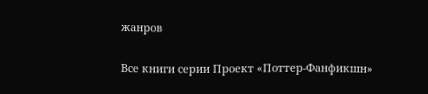жанров

Все книги серии Проект «Поттер-Фанфикшн»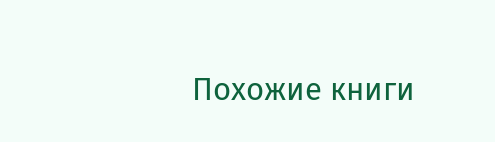Похожие книги